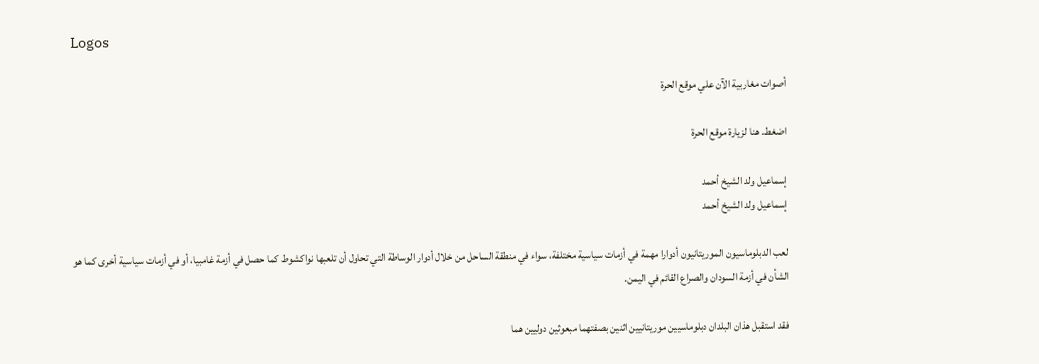Logos

أصوات مغاربية الآن علي موقع الحرة

اضغط. هنا لزيارة موقع الحرة

إسماعيل ولد الشيخ أحمد
إسماعيل ولد الشيخ أحمد

لعب الدبلوماسيون الموريتانيون أدوارا مهمة في أزمات سياسية مختلفة، سواء في منطقة الساحل من خلال أدوار الوساطة التي تحاول أن تلعبها نواكشوط كما حصل في أزمة غامبيا، أو في أزمات سياسية أخرى كما هو الشأن في أزمة السودان والصراع القائم في اليمن.

فقد استقبل هذان البلدان دبلوماسيين موريتانيين اثنين بصفتهما مبعوثين دوليين هما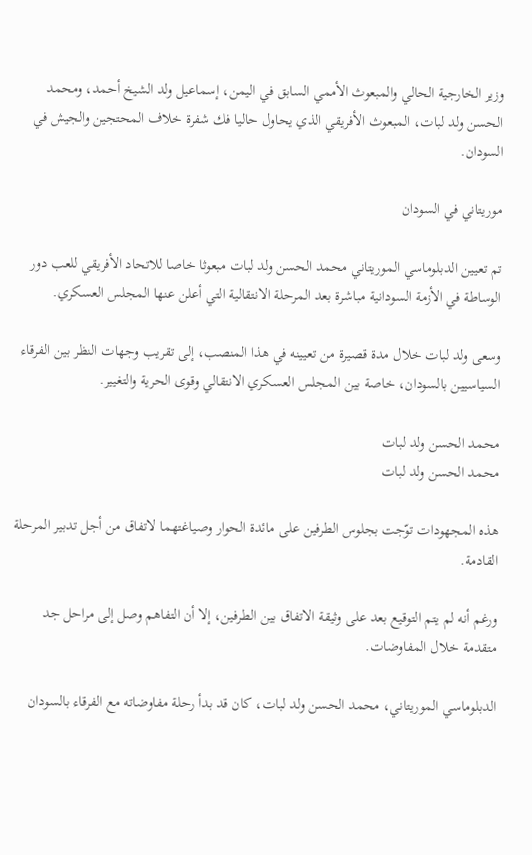وزير الخارجية الحالي والمبعوث الأممي السابق في اليمن، إسماعيل ولد الشيخ أحمد، ومحمد الحسن ولد لبات، المبعوث الأفريقي الذي يحاول حاليا فك شفرة خلاف المحتجين والجيش في السودان.

موريتاني في السودان

تم تعيين الدبلوماسي الموريتاني محمد الحسن ولد لبات مبعوثا خاصا للاتحاد الأفريقي للعب دور الوساطة في الأزمة السودانية مباشرة بعد المرحلة الانتقالية التي أعلن عنها المجلس العسكري.

وسعى ولد لبات خلال مدة قصيرة من تعيينه في هذا المنصب، إلى تقريب وجهات النظر بين الفرقاء السياسيين بالسودان، خاصة بين المجلس العسكري الانتقالي وقوى الحرية والتغيير.

محمد الحسن ولد لبات
محمد الحسن ولد لبات

هذه المجهودات توّجت بجلوس الطرفين على مائدة الحوار وصياغتهما لاتفاق من أجل تدبير المرحلة القادمة.

ورغم أنه لم يتم التوقيع بعد على وثيقة الاتفاق بين الطرفين، إلا أن التفاهم وصل إلى مراحل جد متقدمة خلال المفاوضات.

الدبلوماسي الموريتاني، محمد الحسن ولد لبات، كان قد بدأ رحلة مفاوضاته مع الفرقاء بالسودان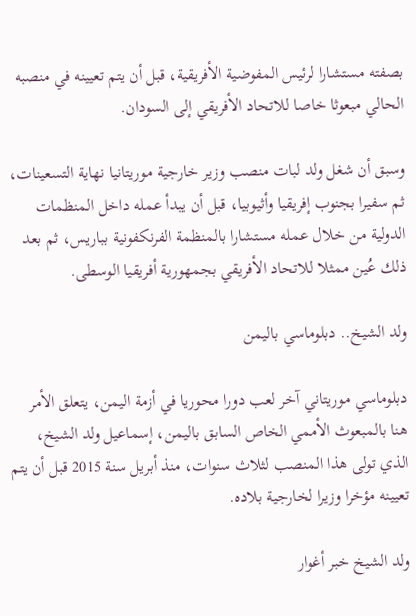بصفته مستشارا لرئيس المفوضية الأفريقية، قبل أن يتم تعيينه في منصبه الحالي مبعوثا خاصا للاتحاد الأفريقي إلى السودان.

وسبق أن شغل ولد لبات منصب وزير خارجية موريتانيا نهاية التسعينات، ثم سفيرا بجنوب إفريقيا وأثيوبيا، قبل أن يبدأ عمله داخل المنظمات الدولية من خلال عمله مستشارا بالمنظمة الفرنكفونية بباريس، ثم بعد ذلك عُين ممثلا للاتحاد الأفريقي بجمهورية أفريقيا الوسطى.

ولد الشيخ.. دبلوماسي باليمن

دبلوماسي موريتاني آخر لعب دورا محوريا في أزمة اليمن، يتعلق الأمر هنا بالمبعوث الأممي الخاص السابق باليمن، إسماعيل ولد الشيخ، الذي تولى هذا المنصب لثلاث سنوات، منذ أبريل سنة 2015 قبل أن يتم تعيينه مؤخرا وزيرا لخارجية بلاده.

ولد الشيخ خبر أغوار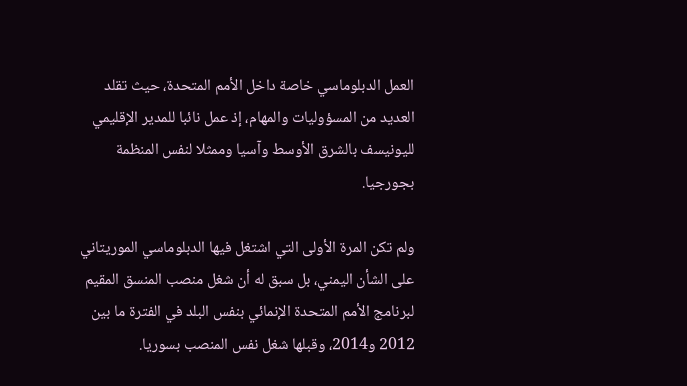العمل الدبلوماسي خاصة داخل الأمم المتحدة، حيث تقلد العديد من المسؤوليات والمهام، إذ عمل نائبا للمدير الإقليمي لليونيسف بالشرق الأوسط وآسيا وممثلا لنفس المنظمة بجورجيا.

ولم تكن المرة الأولى التي اشتغل فيها الدبلوماسي الموريتاني على الشأن اليمني، بل سبق له أن شغل منصب المنسق المقيم لبرنامج الأمم المتحدة الإنمائي بنفس البلد في الفترة ما بين 2012 و2014، وقبلها شغل نفس المنصب بسوريا.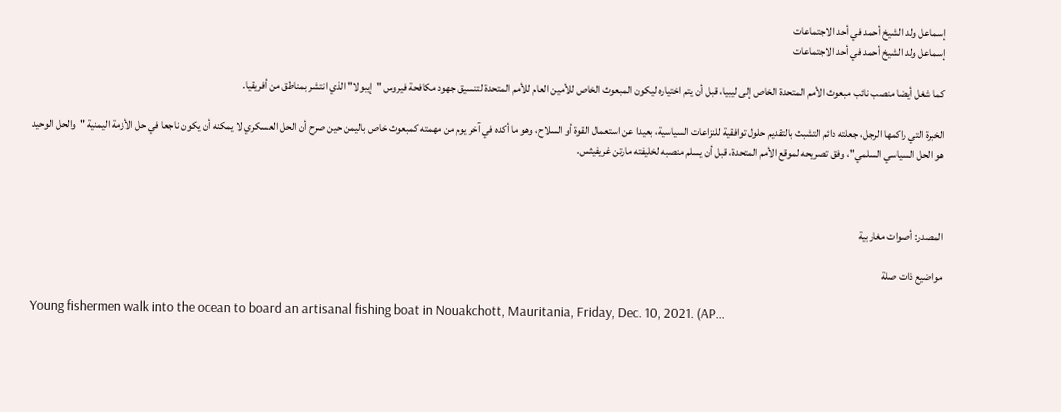إسماعل ولد الشيخ أحمد في أحد الاجتماعات
إسماعل ولد الشيخ أحمد في أحد الاجتماعات

كما شغل أيضا منصب نائب مبعوث الأمم المتحدة الخاص إلى ليبيا، قبل أن يتم اختياره ليكون المبعوث الخاص للأمين العام للأمم المتحدة لتنسيق جهود مكافحة فيروس "إيبولا" الذي انتشر بمناطق من أفريقيا.

الخبرة التي راكمها الرجل، جعلته دائم التشبث بالتقديم حلول توافقية للنزاعات السياسية، بعيدا عن استعمال القوة أو السلاح، وهو ما أكده في آخر يوم من مهمته كمبعوث خاص باليمن حين صرح أن الحل العسكري لا يمكنه أن يكون ناجعا في حل الأزمة اليمنية "والحل الوحيد هو الحل السياسي السلمي"، وفق تصريحه لموقع الأمم المتحدة، قبل أن يسلم منصبه لخليفته مارتن غريفيثس.



المصدر: أصوات مغاربية

مواضيع ذات صلة

Young fishermen walk into the ocean to board an artisanal fishing boat in Nouakchott, Mauritania, Friday, Dec. 10, 2021. (AP…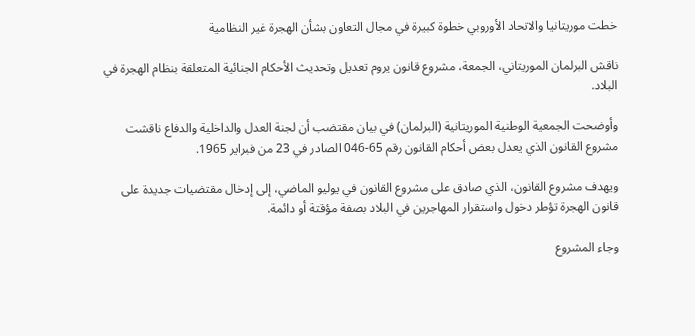خطت موريتانيا والاتحاد الأوروبي خطوة كبيرة في مجال التعاون بشأن الهجرة غير النظامية

ناقش البرلمان الموريتاني، الجمعة، مشروع قانون يروم تعديل وتحديث الأحكام الجنائية المتعلقة بنظام الهجرة في البلاد.

وأوضحت الجمعية الوطنية الموريتانية (البرلمان) في بيان مقتضب أن لجنة العدل والداخلية والدفاع ناقشت مشروع القانون الذي يعدل بعض أحكام القانون رقم 65-046 الصادر في 23 من فبراير 1965.

ويهدف مشروع القانون، الذي صادق على مشروع القانون في يوليو الماضي، إلى إدخال مقتضيات جديدة على قانون الهجرة تؤطر دخول واستقرار المهاجرين في البلاد بصفة مؤقتة أو دائمة.

وجاء المشروع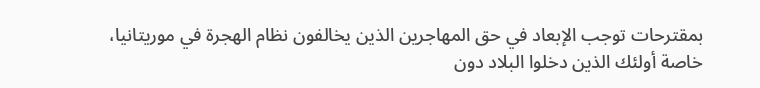بمقترحات توجب الإبعاد في حق المهاجرين الذين يخالفون نظام الهجرة في موريتانيا، خاصة أولئك الذين دخلوا البلاد دون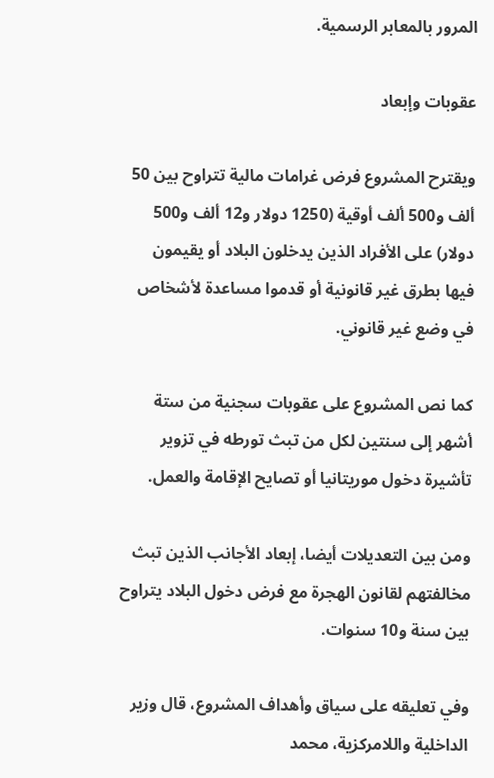المرور بالمعابر الرسمية.

عقوبات وإبعاد

ويقترح المشروع فرض غرامات مالية تتراوح بين 50 ألف و500 ألف أوقية (1250 دولار و12 ألف و500 دولار) على الأفراد الذين يدخلون البلاد أو يقيمون فيها بطرق غير قانونية أو قدموا مساعدة لأشخاص في وضع غير قانوني.

كما نص المشروع على عقوبات سجنية من ستة أشهر إلى سنتين لكل من تبث تورطه في تزوير تأشيرة دخول موريتانيا أو تصايح الإقامة والعمل.

ومن بين التعديلات أيضا، إبعاد الأجانب الذين تبث مخالفتهم لقانون الهجرة مع فرض دخول البلاد يتراوح بين سنة و10 سنوات.

وفي تعليقه على سياق وأهداف المشروع، قال وزير الداخلية واللامركزية، محمد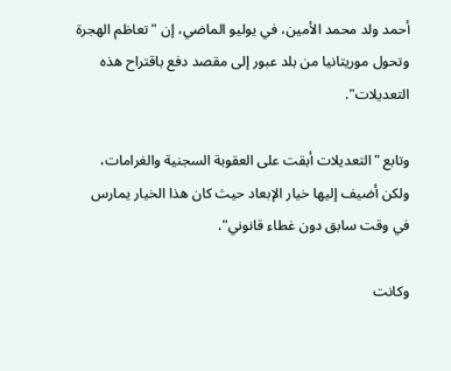أحمد ولد محمد الأمين، في يوليو الماضي، إن "تعاظم الهجرة وتحول موريتانيا من بلد عبور إلى مقصد دفع باقتراح هذه التعديلات".

وتابع "التعديلات أبقت على العقوبة السجنية والغرامات، ولكن أضيف إليها خيار الإبعاد حيث كان هذا الخيار يمارس في وقت سابق دون غطاء قانوني".

وكانت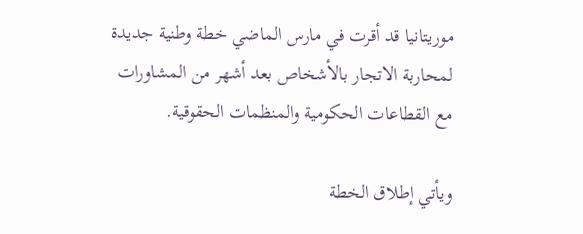موريتانيا قد أقرت في مارس الماضي خطة وطنية جديدة لمحاربة الاتجار بالأشخاص بعد أشهر من المشاورات مع القطاعات الحكومية والمنظمات الحقوقية.

ويأتي إطلاق الخطة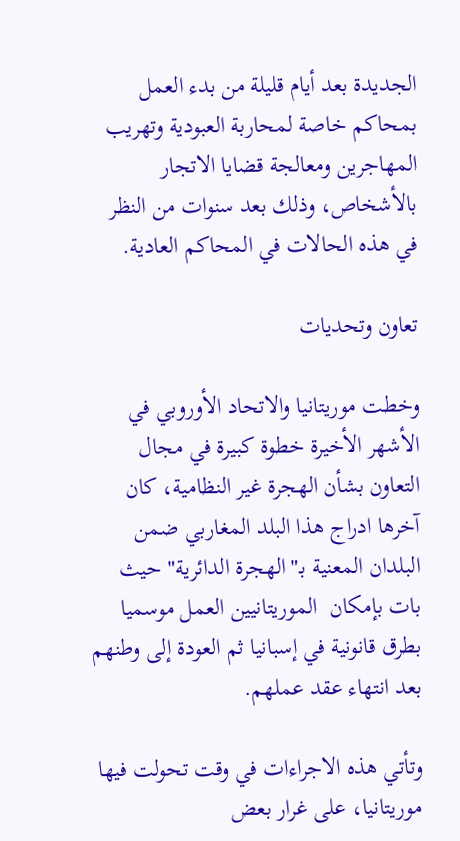الجديدة بعد أيام قليلة من بدء العمل بمحاكم خاصة لمحاربة العبودية وتهريب المهاجرين ومعالجة قضايا الاتجار بالأشخاص، وذلك بعد سنوات من النظر في هذه الحالات في المحاكم العادية.

تعاون وتحديات

وخطت موريتانيا والاتحاد الأوروبي في الأشهر الأخيرة خطوة كبيرة في مجال التعاون بشأن الهجرة غير النظامية، كان آخرها ادراج هذا البلد المغاربي ضمن البلدان المعنية بـ"الهجرة الدائرية" حيث بات بإمكان  الموريتانيين العمل موسميا بطرق قانونية في إسبانيا ثم العودة إلى وطنهم بعد انتهاء عقد عملهم.

وتأتي هذه الاجراءات في وقت تحولت فيها موريتانيا، على غرار بعض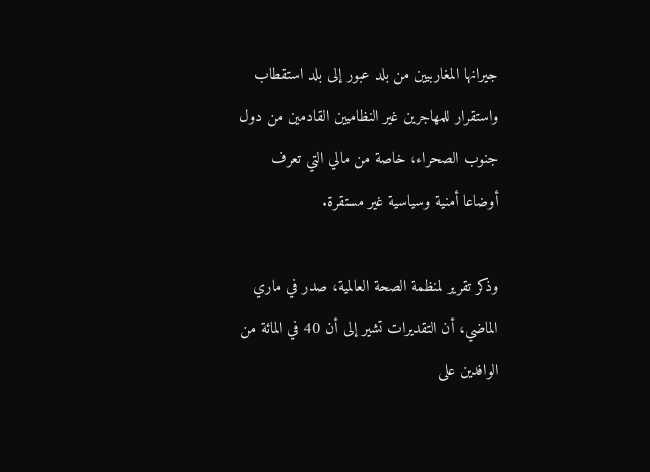جيرانها المغاربيين من بلد عبور إلى بلد استقطاب واستقرار للمهاجرين غير النظاميين القادمين من دول جنوب الصحراء، خاصة من مالي التي تعرف أوضاعا أمنية وسياسية غير مستقرة.

وذكر تقرير لمنظمة الصحة العالمية، صدر في ماري الماضي، أن التقديرات تشير إلى أن 40 في المائة من الوافدين على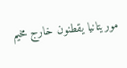موريتانيا يقطنون خارج مخيم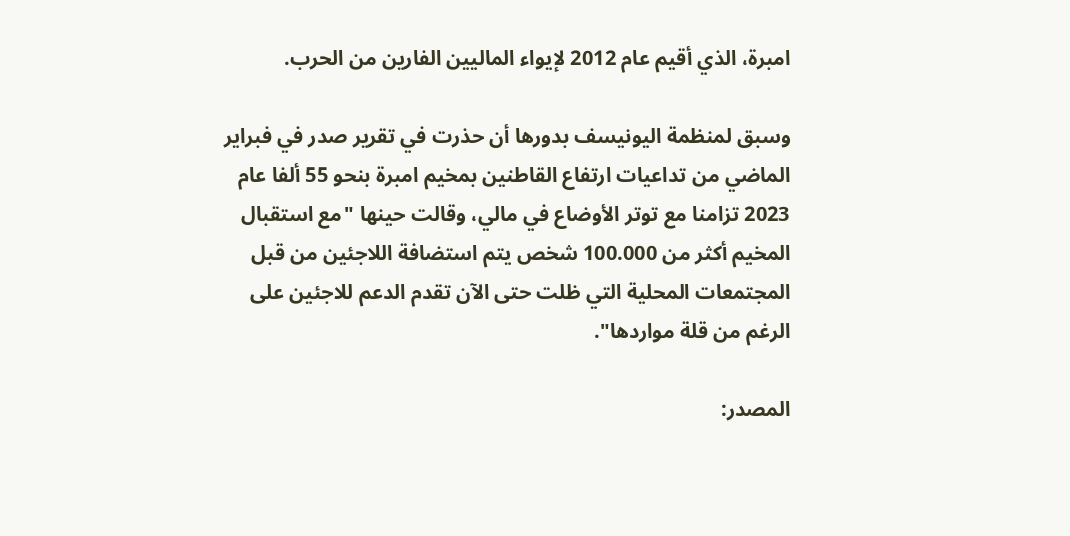امبرة، الذي أقيم عام 2012 لإيواء الماليين الفارين من الحرب.

وسبق لمنظمة اليونيسف بدورها أن حذرت في تقرير صدر في فبراير الماضي من تداعيات ارتفاع القاطنين بمخيم امبرة بنحو 55 ألفا عام 2023 تزامنا مع توتر الأوضاع في مالي، وقالت حينها "مع استقبال المخيم أكثر من 100.000 شخص يتم استضافة اللاجئين من قبل المجتمعات المحلية التي ظلت حتى الآن تقدم الدعم للاجئين على الرغم من قلة مواردها".

المصدر: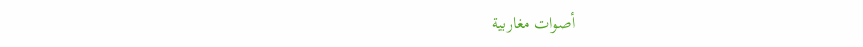أصوات مغاربية